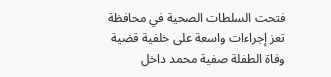فتحت السلطات الصحية في محافظة تعز إجراءات واسعة على خلفية قضية وفاة الطفلة صفية محمد داخل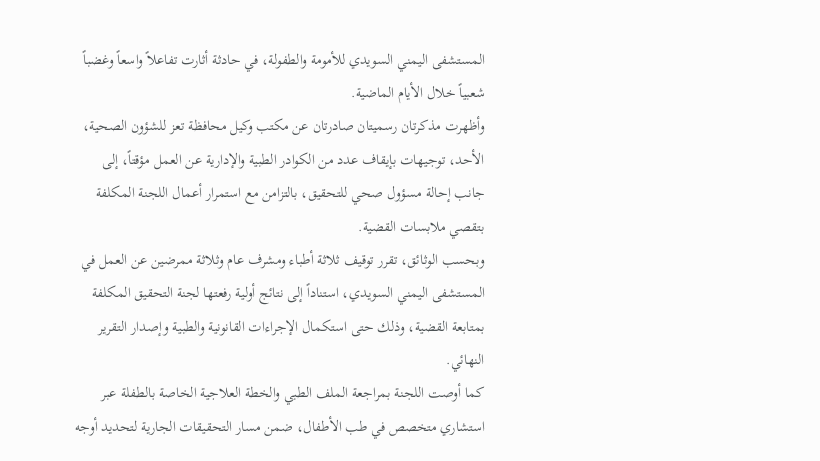المستشفى اليمني السويدي للأمومة والطفولة، في حادثة أثارت تفاعلاً واسعاً وغضباً شعبياً خلال الأيام الماضية.
وأظهرت مذكرتان رسميتان صادرتان عن مكتب وكيل محافظة تعز للشؤون الصحية، الأحد، توجيهات بإيقاف عدد من الكوادر الطبية والإدارية عن العمل مؤقتاً، إلى جانب إحالة مسؤول صحي للتحقيق، بالتزامن مع استمرار أعمال اللجنة المكلفة بتقصي ملابسات القضية.
وبحسب الوثائق، تقرر توقيف ثلاثة أطباء ومشرف عام وثلاثة ممرضين عن العمل في المستشفى اليمني السويدي، استناداً إلى نتائج أولية رفعتها لجنة التحقيق المكلفة بمتابعة القضية، وذلك حتى استكمال الإجراءات القانونية والطبية وإصدار التقرير النهائي.
كما أوصت اللجنة بمراجعة الملف الطبي والخطة العلاجية الخاصة بالطفلة عبر استشاري متخصص في طب الأطفال، ضمن مسار التحقيقات الجارية لتحديد أوجه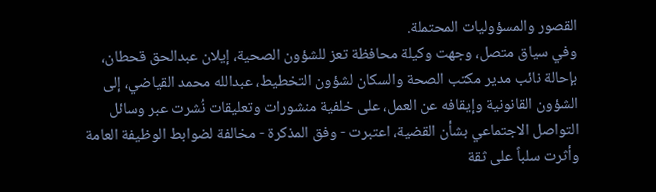القصور والمسؤوليات المحتملة.
وفي سياق متصل، وجهت وكيلة محافظة تعز للشؤون الصحية، إيلان عبدالحق قحطان، بإحالة نائب مدير مكتب الصحة والسكان لشؤون التخطيط، عبدالله محمد القياضي، إلى الشؤون القانونية وإيقافه عن العمل، على خلفية منشورات وتعليقات نُشرت عبر وسائل التواصل الاجتماعي بشأن القضية، اعتبرت - وفق المذكرة - مخالفة لضوابط الوظيفة العامة وأثرت سلباً على ثقة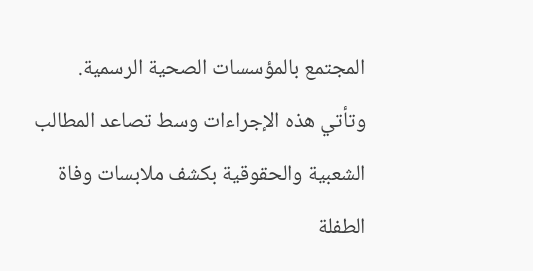المجتمع بالمؤسسات الصحية الرسمية.
وتأتي هذه الإجراءات وسط تصاعد المطالب الشعبية والحقوقية بكشف ملابسات وفاة الطفلة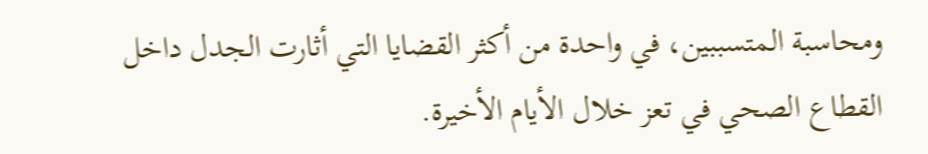ومحاسبة المتسببين، في واحدة من أكثر القضايا التي أثارت الجدل داخل القطاع الصحي في تعز خلال الأيام الأخيرة.